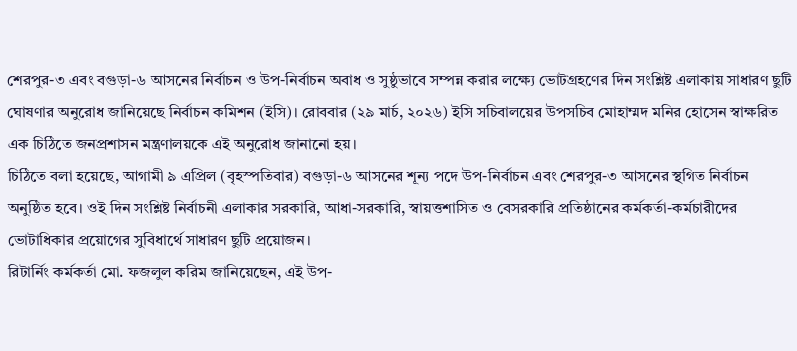শেরপুর-৩ এবং বগুড়া-৬ আসনের নির্বাচন ও উপ-নির্বাচন অবাধ ও সুষ্ঠুভাবে সম্পন্ন করার লক্ষ্যে ভোটগ্রহণের দিন সংশ্লিষ্ট এলাকায় সাধারণ ছুটি ঘোষণার অনুরোধ জানিয়েছে নির্বাচন কমিশন (ইসি)। রোববার (২৯ মার্চ, ২০২৬) ইসি সচিবালয়ের উপসচিব মোহাম্মদ মনির হোসেন স্বাক্ষরিত এক চিঠিতে জনপ্রশাসন মন্ত্রণালয়কে এই অনুরোধ জানানো হয়।
চিঠিতে বলা হয়েছে, আগামী ৯ এপ্রিল (বৃহস্পতিবার) বগুড়া-৬ আসনের শূন্য পদে উপ-নির্বাচন এবং শেরপুর-৩ আসনের স্থগিত নির্বাচন অনুষ্ঠিত হবে। ওই দিন সংশ্লিষ্ট নির্বাচনী এলাকার সরকারি, আধা-সরকারি, স্বায়ত্তশাসিত ও বেসরকারি প্রতিষ্ঠানের কর্মকর্তা-কর্মচারীদের ভোটাধিকার প্রয়োগের সুবিধার্থে সাধারণ ছুটি প্রয়োজন।
রিটার্নিং কর্মকর্তা মো. ফজলুল করিম জানিয়েছেন, এই উপ-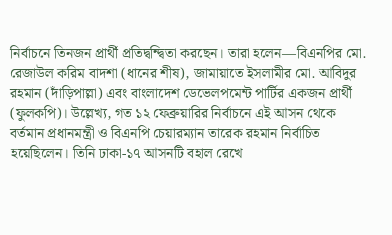নির্বাচনে তিনজন প্রার্থী প্রতিদ্বন্দ্বিতা করছেন। তারা হলেন—বিএনপির মো. রেজাউল করিম বাদশা (ধানের শীষ), জামায়াতে ইসলামীর মো. আবিদুর রহমান (দাঁড়িপাল্লা) এবং বাংলাদেশ ডেভেলপমেন্ট পার্টির একজন প্রার্থী (ফুলকপি)। উল্লেখ্য, গত ১২ ফেব্রুয়ারির নির্বাচনে এই আসন থেকে বর্তমান প্রধানমন্ত্রী ও বিএনপি চেয়ারম্যান তারেক রহমান নির্বাচিত হয়েছিলেন। তিনি ঢাকা-১৭ আসনটি বহাল রেখে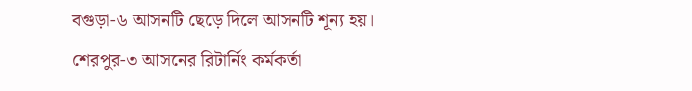বগুড়া-৬ আসনটি ছেড়ে দিলে আসনটি শূন্য হয়।
শেরপুর-৩ আসনের রিটার্নিং কর্মকর্তা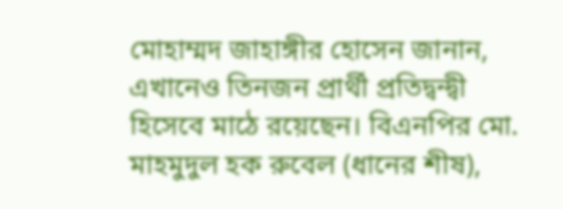মোহাম্মদ জাহাঙ্গীর হোসেন জানান, এখানেও তিনজন প্রার্থী প্রতিদ্বন্দ্বী হিসেবে মাঠে রয়েছেন। বিএনপির মো. মাহমুদুল হক রুবেল (ধানের শীষ),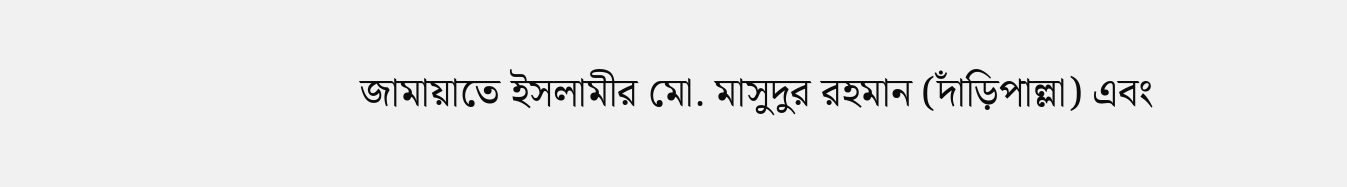জামায়াতে ইসলামীর মো. মাসুদুর রহমান (দাঁড়িপাল্লা) এবং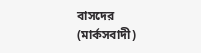বাসদের (মার্কসবাদী)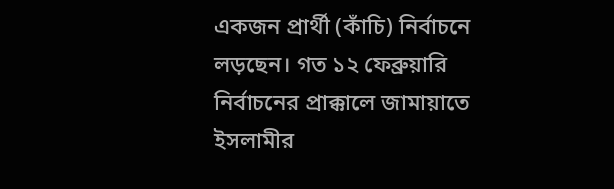একজন প্রার্থী (কাঁচি) নির্বাচনে লড়ছেন। গত ১২ ফেব্রুয়ারি নির্বাচনের প্রাক্কালে জামায়াতে ইসলামীর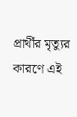প্রার্থীর মৃত্যুর কারণে এই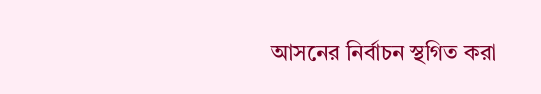আসনের নির্বাচন স্থগিত করা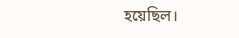হয়েছিল।